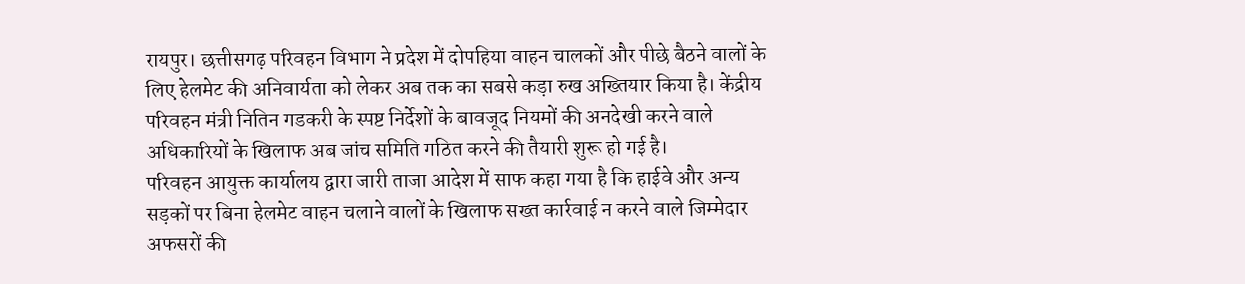रायपुर। छत्तीसगढ़ परिवहन विभाग ने प्रदेश में दोपहिया वाहन चालकों और पीछे बैठने वालों के लिए हेलमेट की अनिवार्यता को लेकर अब तक का सबसे कड़ा रुख अख्तियार किया है। केंद्रीय परिवहन मंत्री नितिन गडकरी के स्पष्ट निर्देशों के बावजूद नियमों की अनदेखी करने वाले अधिकारियों के खिलाफ अब जांच समिति गठित करने की तैयारी शुरू हो गई है।
परिवहन आयुक्त कार्यालय द्वारा जारी ताजा आदेश में साफ कहा गया है कि हाईवे और अन्य सड़कों पर बिना हेलमेट वाहन चलाने वालों के खिलाफ सख्त कार्रवाई न करने वाले जिम्मेदार अफसरों की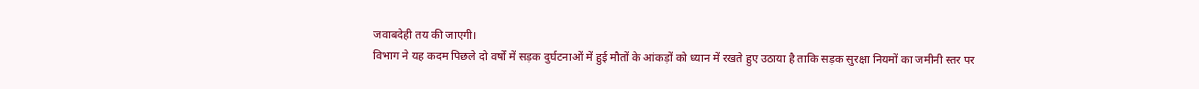जवाबदेही तय की जाएगी।
विभाग ने यह कदम पिछले दो वर्षों में सड़क दुर्घटनाओं में हुई मौतों के आंकड़ों को ध्यान में रखते हुए उठाया है ताकि सड़क सुरक्षा नियमों का जमीनी स्तर पर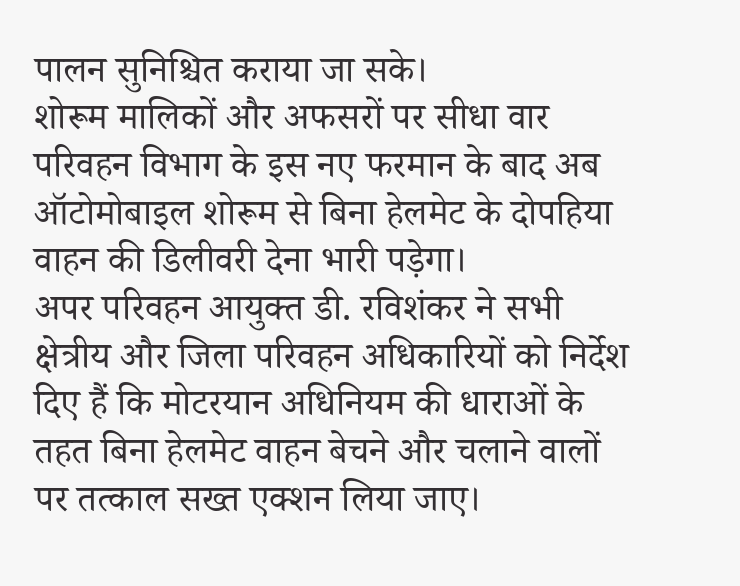पालन सुनिश्चित कराया जा सके।
शोरूम मालिकों और अफसरों पर सीधा वार परिवहन विभाग के इस नए फरमान के बाद अब ऑटोमोबाइल शोरूम से बिना हेलमेट के दोपहिया वाहन की डिलीवरी देना भारी पड़ेगा।
अपर परिवहन आयुक्त डी. रविशंकर ने सभी क्षेत्रीय और जिला परिवहन अधिकारियों को निर्देश दिए हैं कि मोटरयान अधिनियम की धाराओं के तहत बिना हेलमेट वाहन बेचने और चलाने वालों पर तत्काल सख्त एक्शन लिया जाए।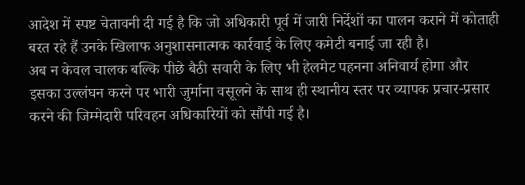आदेश में स्पष्ट चेतावनी दी गई है कि जो अधिकारी पूर्व में जारी निर्देशों का पालन कराने में कोताही बरत रहे हैं उनके खिलाफ अनुशासनात्मक कार्रवाई के लिए कमेटी बनाई जा रही है।
अब न केवल चालक बल्कि पीछे बैठी सवारी के लिए भी हेलमेट पहनना अनिवार्य होगा और इसका उल्लंघन करने पर भारी जुर्माना वसूलने के साथ ही स्थानीय स्तर पर व्यापक प्रचार-प्रसार करने की जिम्मेदारी परिवहन अधिकारियों को सौंपी गई है।